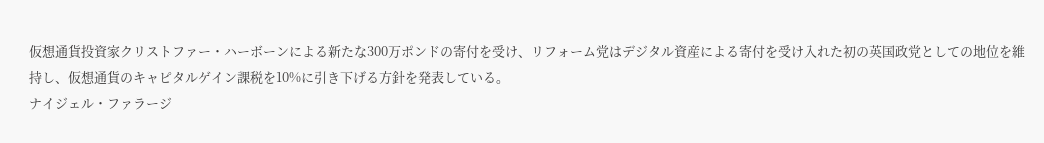仮想通貨投資家クリストファー・ハーボーンによる新たな300万ポンドの寄付を受け、リフォーム党はデジタル資産による寄付を受け入れた初の英国政党としての地位を維持し、仮想通貨のキャピタルゲイン課税を10%に引き下げる方針を発表している。
ナイジェル・ファラージ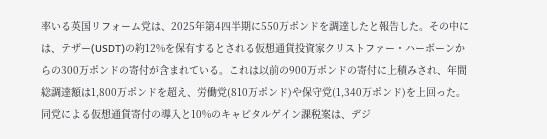率いる英国リフォーム党は、2025年第4四半期に550万ポンドを調達したと報告した。その中には、テザー(USDT)の約12%を保有するとされる仮想通貨投資家クリストファー・ハーボーンからの300万ポンドの寄付が含まれている。これは以前の900万ポンドの寄付に上積みされ、年間総調達額は1,800万ポンドを超え、労働党(810万ポンド)や保守党(1,340万ポンド)を上回った。同党による仮想通貨寄付の導入と10%のキャピタルゲイン課税案は、デジ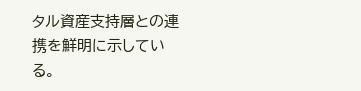タル資産支持層との連携を鮮明に示している。